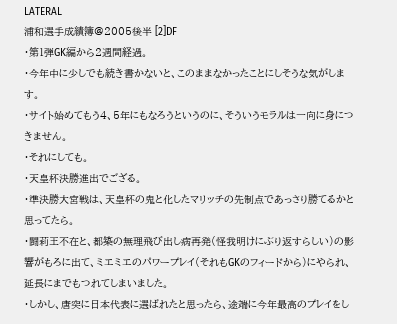LATERAL
浦和選手成績簿@2005後半 [2]DF
・第1弾GK編から2週間経過。
・今年中に少しでも続き書かないと、このままなかったことにしそうな気がします。
・サイト始めてもう4、5年にもなろうというのに、そういうモラルは一向に身につきません。
・それにしても。
・天皇杯決勝進出でござる。
・準決勝大宮戦は、天皇杯の鬼と化したマリッチの先制点であっさり勝てるかと思ってたら。
・闘莉王不在と、都築の無理飛び出し病再発(怪我明けにぶり返すらしい)の影響がもろに出て、ミエミエのパワープレイ(それもGKのフィードから)にやられ、延長にまでもつれてしまいました。
・しかし、唐突に日本代表に選ばれたと思ったら、途端に今年最高のプレイをし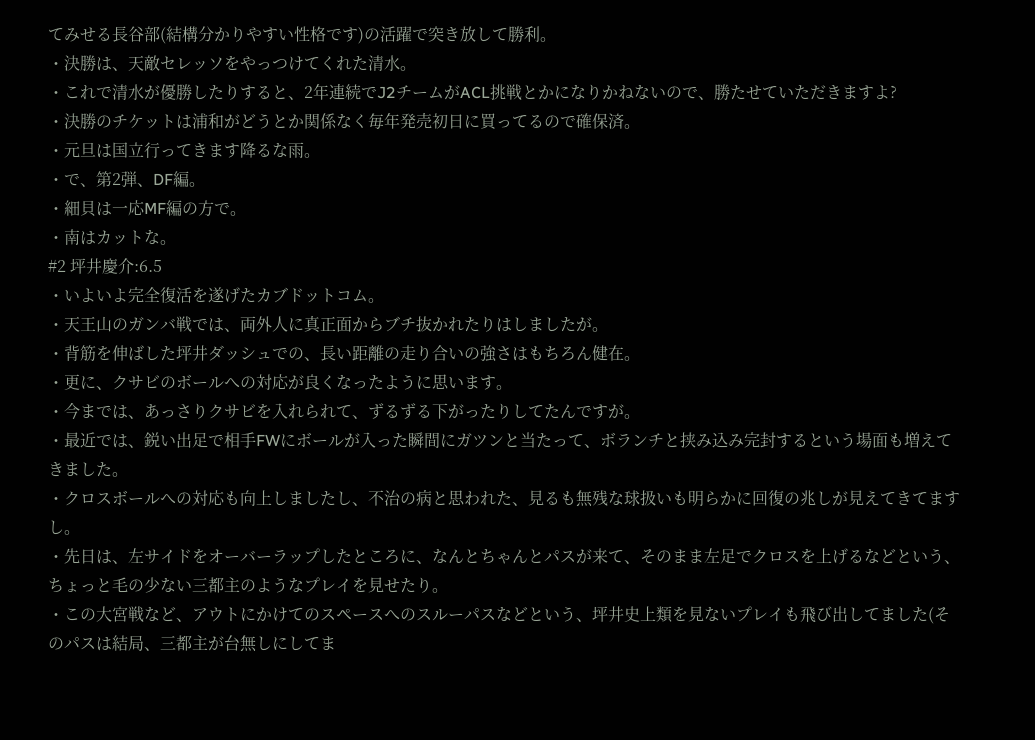てみせる長谷部(結構分かりやすい性格です)の活躍で突き放して勝利。
・決勝は、天敵セレッソをやっつけてくれた清水。
・これで清水が優勝したりすると、2年連続でJ2チームがACL挑戦とかになりかねないので、勝たせていただきますよ?
・決勝のチケットは浦和がどうとか関係なく毎年発売初日に買ってるので確保済。
・元旦は国立行ってきます降るな雨。
・で、第2弾、DF編。
・細貝は一応MF編の方で。
・南はカットな。
#2 坪井慶介:6.5
・いよいよ完全復活を遂げたカブドットコム。
・天王山のガンバ戦では、両外人に真正面からブチ抜かれたりはしましたが。
・背筋を伸ばした坪井ダッシュでの、長い距離の走り合いの強さはもちろん健在。
・更に、クサビのボールへの対応が良くなったように思います。
・今までは、あっさりクサビを入れられて、ずるずる下がったりしてたんですが。
・最近では、鋭い出足で相手FWにボールが入った瞬間にガツンと当たって、ボランチと挟み込み完封するという場面も増えてきました。
・クロスボールへの対応も向上しましたし、不治の病と思われた、見るも無残な球扱いも明らかに回復の兆しが見えてきてますし。
・先日は、左サイドをオーバーラップしたところに、なんとちゃんとパスが来て、そのまま左足でクロスを上げるなどという、ちょっと毛の少ない三都主のようなプレイを見せたり。
・この大宮戦など、アウトにかけてのスペースへのスルーパスなどという、坪井史上類を見ないプレイも飛び出してました(そのパスは結局、三都主が台無しにしてま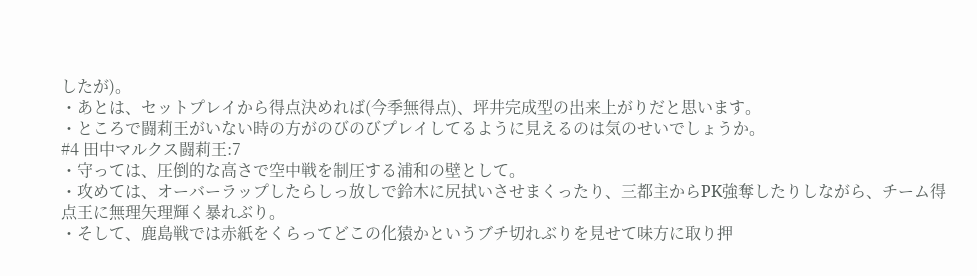したが)。
・あとは、セットプレイから得点決めれば(今季無得点)、坪井完成型の出来上がりだと思います。
・ところで闘莉王がいない時の方がのびのびプレイしてるように見えるのは気のせいでしょうか。
#4 田中マルクス闘莉王:7
・守っては、圧倒的な高さで空中戦を制圧する浦和の壁として。
・攻めては、オーバーラップしたらしっ放しで鈴木に尻拭いさせまくったり、三都主からPK強奪したりしながら、チーム得点王に無理矢理輝く暴れぶり。
・そして、鹿島戦では赤紙をくらってどこの化猿かというブチ切れぶりを見せて味方に取り押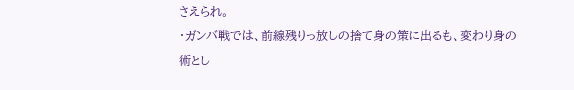さえられ。
・ガンバ戦では、前線残りっ放しの捨て身の策に出るも、変わり身の術とし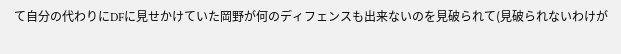て自分の代わりにDFに見せかけていた岡野が何のディフェンスも出来ないのを見破られて(見破られないわけが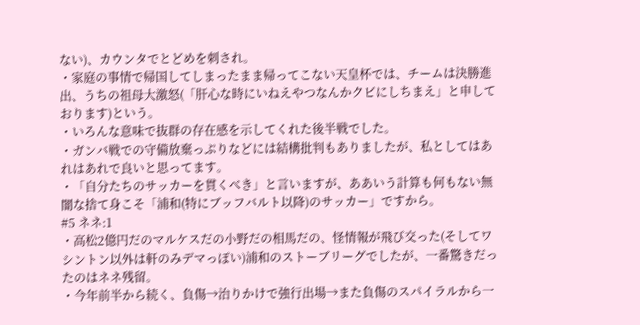ない)、カウンタでとどめを刺され。
・家庭の事情で帰国してしまったまま帰ってこない天皇杯では、チームは決勝進出、うちの祖母大激怒(「肝心な時にいねえやつなんかクビにしちまえ」と申しております)という。
・いろんな意味で抜群の存在感を示してくれた後半戦でした。
・ガンバ戦での守備放棄っぷりなどには結構批判もありましたが、私としてはあれはあれで良いと思ってます。
・「自分たちのサッカーを貫くべき」と言いますが、ああいう計算も何もない無闇な捨て身こそ「浦和(特にブッフバルト以降)のサッカー」ですから。
#5 ネネ:1
・高松2億円だのマルケスだの小野だの相馬だの、怪情報が飛び交った(そしてワシントン以外は軒のみデマっぽい)浦和のストーブリーグでしたが、一番驚きだったのはネネ残留。
・今年前半から続く、負傷→治りかけで強行出場→また負傷のスパイラルから一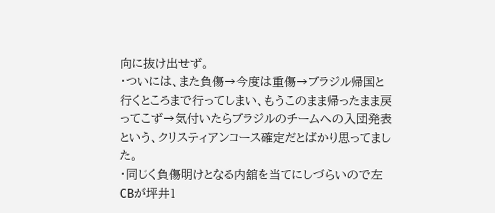向に抜け出せず。
・ついには、また負傷→今度は重傷→ブラジル帰国と行くところまで行ってしまい、もうこのまま帰ったまま戻ってこず→気付いたらブラジルのチームへの入団発表という、クリスティアンコース確定だとばかり思ってました。
・同じく負傷明けとなる内舘を当てにしづらいので左CBが坪井1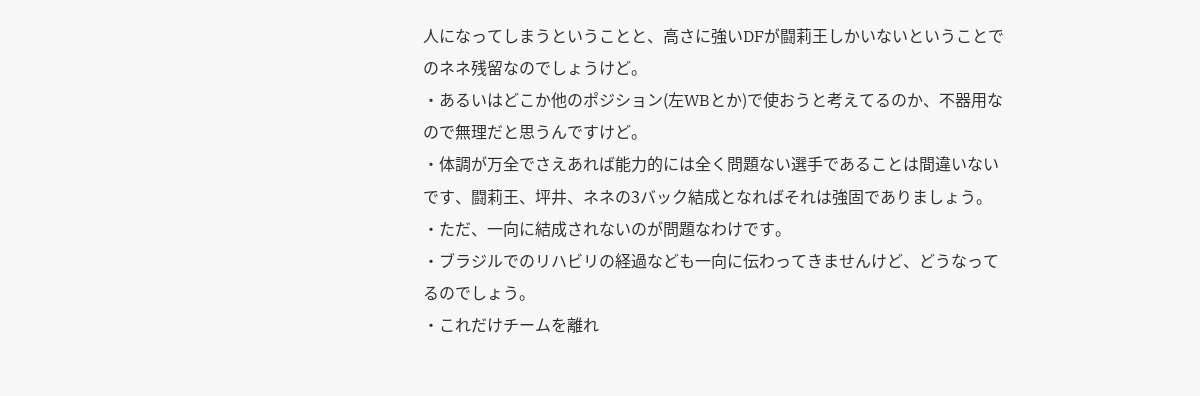人になってしまうということと、高さに強いDFが闘莉王しかいないということでのネネ残留なのでしょうけど。
・あるいはどこか他のポジション(左WBとか)で使おうと考えてるのか、不器用なので無理だと思うんですけど。
・体調が万全でさえあれば能力的には全く問題ない選手であることは間違いないです、闘莉王、坪井、ネネの3バック結成となればそれは強固でありましょう。
・ただ、一向に結成されないのが問題なわけです。
・ブラジルでのリハビリの経過なども一向に伝わってきませんけど、どうなってるのでしょう。
・これだけチームを離れ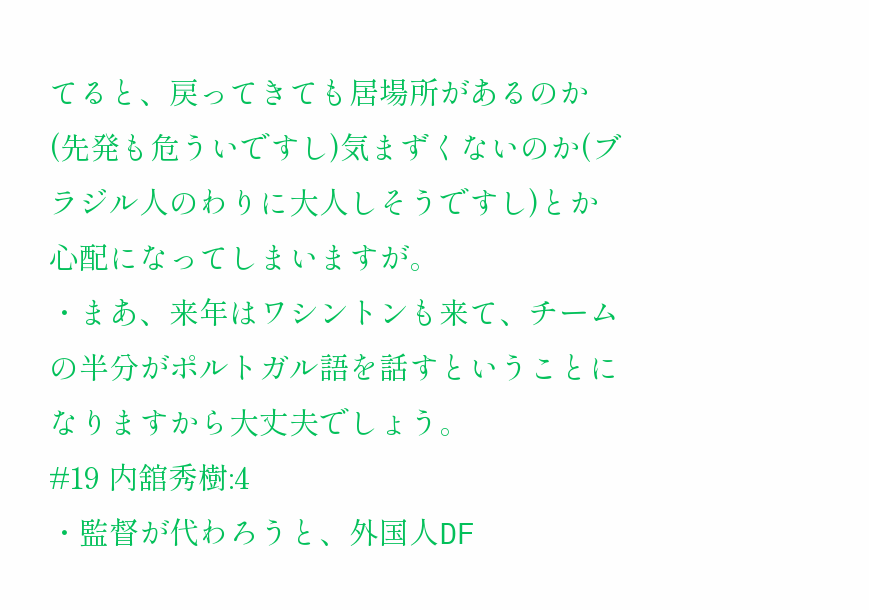てると、戻ってきても居場所があるのか(先発も危ういですし)気まずくないのか(ブラジル人のわりに大人しそうですし)とか心配になってしまいますが。
・まあ、来年はワシントンも来て、チームの半分がポルトガル語を話すということになりますから大丈夫でしょう。
#19 内舘秀樹:4
・監督が代わろうと、外国人DF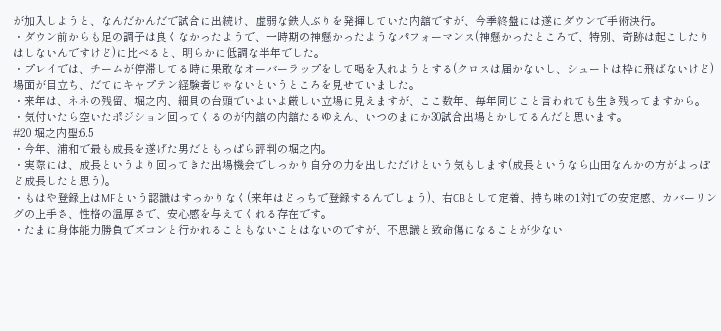が加入しようと、なんだかんだで試合に出続け、虚弱な鉄人ぶりを発揮していた内舘ですが、今季終盤には遂にダウンで手術決行。
・ダウン前からも足の調子は良くなかったようで、一時期の神懸かったようなパフォーマンス(神懸かったところで、特別、奇跡は起こしたりはしないんですけど)に比べると、明らかに低調な半年でした。
・プレイでは、チームが停滞してる時に果敢なオーバーラップをして喝を入れようとする(クロスは届かないし、シュートは枠に飛ばないけど)場面が目立ち、だてにキャプテン経験者じゃないというところを見せていました。
・来年は、ネネの残留、堀之内、細貝の台頭でいよいよ厳しい立場に見えますが、ここ数年、毎年同じこと言われても生き残ってますから。
・気付いたら空いたポジション回ってくるのが内舘の内舘たるゆえん、いつのまにか30試合出場とかしてるんだと思います。
#20 堀之内聖:6.5
・今年、浦和で最も成長を遂げた男だともっぱら評判の堀之内。
・実際には、成長というより回ってきた出場機会でしっかり自分の力を出しただけという気もします(成長というなら山田なんかの方がよっぽど成長したと思う)。
・もはや登録上はMFという認識はすっかりなく(来年はどっちで登録するんでしょう)、右CBとして定着、持ち味の1対1での安定感、カバーリングの上手さ、性格の温厚さで、安心感を与えてくれる存在です。
・たまに身体能力勝負でズコンと行かれることもないことはないのですが、不思議と致命傷になることが少ない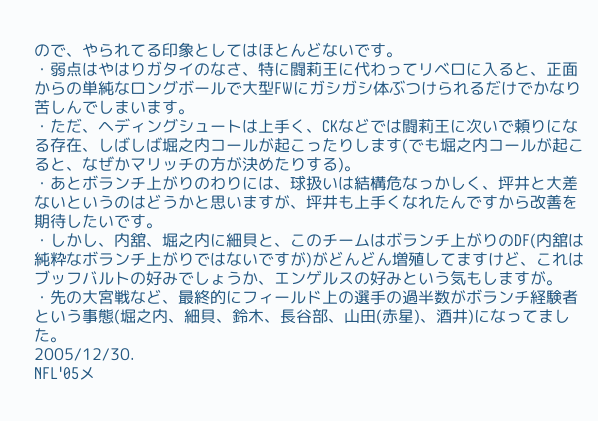ので、やられてる印象としてはほとんどないです。
・弱点はやはりガタイのなさ、特に闘莉王に代わってリベロに入ると、正面からの単純なロングボールで大型FWにガシガシ体ぶつけられるだけでかなり苦しんでしまいます。
・ただ、ヘディングシュートは上手く、CKなどでは闘莉王に次いで頼りになる存在、しばしば堀之内コールが起こったりします(でも堀之内コールが起こると、なぜかマリッチの方が決めたりする)。
・あとボランチ上がりのわりには、球扱いは結構危なっかしく、坪井と大差ないというのはどうかと思いますが、坪井も上手くなれたんですから改善を期待したいです。
・しかし、内舘、堀之内に細貝と、このチームはボランチ上がりのDF(内舘は純粋なボランチ上がりではないですが)がどんどん増殖してますけど、これはブッフバルトの好みでしょうか、エンゲルスの好みという気もしますが。
・先の大宮戦など、最終的にフィールド上の選手の過半数がボランチ経験者という事態(堀之内、細貝、鈴木、長谷部、山田(赤星)、酒井)になってました。
2005/12/30.
NFL'05メ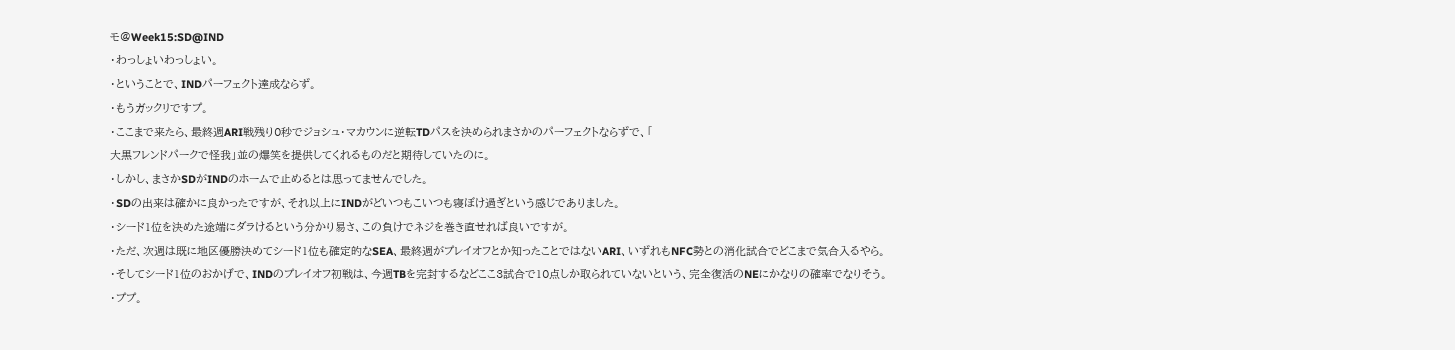モ@Week15:SD@IND
・わっしょいわっしょい。
・ということで、INDパーフェクト達成ならず。
・もうガックリですプ。
・ここまで来たら、最終週ARI戦残り0秒でジョシュ・マカウンに逆転TDパスを決められまさかのパーフェクトならずで、「
大黒フレンドパークで怪我」並の爆笑を提供してくれるものだと期待していたのに。
・しかし、まさかSDがINDのホームで止めるとは思ってませんでした。
・SDの出来は確かに良かったですが、それ以上にINDがどいつもこいつも寝ぼけ過ぎという感じでありました。
・シード1位を決めた途端にダラけるという分かり易さ、この負けでネジを巻き直せれば良いですが。
・ただ、次週は既に地区優勝決めてシード1位も確定的なSEA、最終週がプレイオフとか知ったことではないARI、いずれもNFC勢との消化試合でどこまで気合入るやら。
・そしてシード1位のおかげで、INDのプレイオフ初戦は、今週TBを完封するなどここ3試合で10点しか取られていないという、完全復活のNEにかなりの確率でなりそう。
・ププ。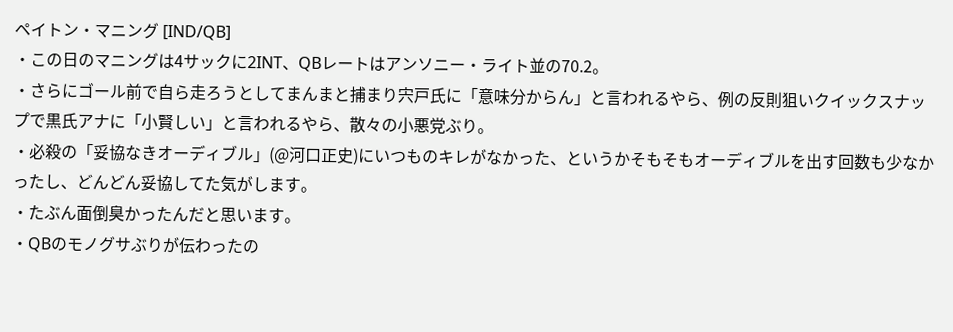ペイトン・マニング [IND/QB]
・この日のマニングは4サックに2INT、QBレートはアンソニー・ライト並の70.2。
・さらにゴール前で自ら走ろうとしてまんまと捕まり宍戸氏に「意味分からん」と言われるやら、例の反則狙いクイックスナップで黒氏アナに「小賢しい」と言われるやら、散々の小悪党ぶり。
・必殺の「妥協なきオーディブル」(@河口正史)にいつものキレがなかった、というかそもそもオーディブルを出す回数も少なかったし、どんどん妥協してた気がします。
・たぶん面倒臭かったんだと思います。
・QBのモノグサぶりが伝わったの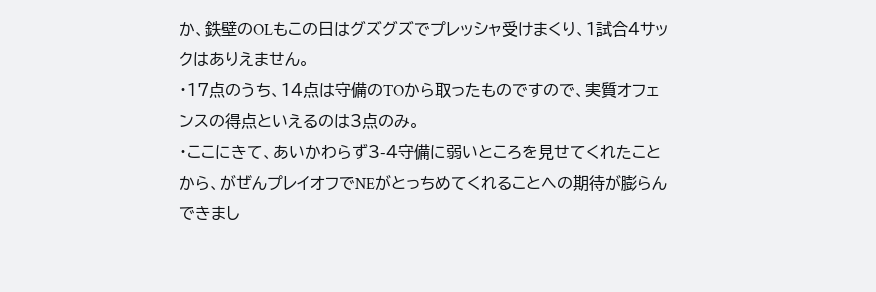か、鉄壁のOLもこの日はグズグズでプレッシャ受けまくり、1試合4サックはありえません。
・17点のうち、14点は守備のTOから取ったものですので、実質オフェンスの得点といえるのは3点のみ。
・ここにきて、あいかわらず3-4守備に弱いところを見せてくれたことから、がぜんプレイオフでNEがとっちめてくれることへの期待が膨らんできまし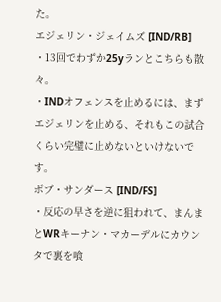た。
エジェリン・ジェイムズ [IND/RB]
・13回でわずか25yランとこちらも散々。
・INDオフェンスを止めるには、まずエジェリンを止める、それもこの試合くらい完璧に止めないといけないです。
ボブ・サンダース [IND/FS]
・反応の早さを逆に狙われて、まんまとWRキーナン・マカーデルにカウンタで裏を喰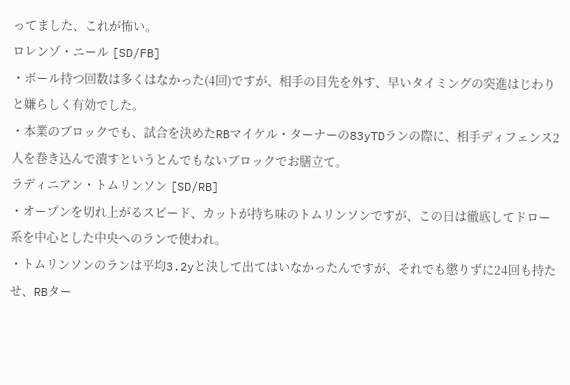ってました、これが怖い。
ロレンゾ・ニール [SD/FB]
・ボール持つ回数は多くはなかった(4回)ですが、相手の目先を外す、早いタイミングの突進はじわりと嫌らしく有効でした。
・本業のブロックでも、試合を決めたRBマイケル・ターナーの83yTDランの際に、相手ディフェンス2人を巻き込んで潰すというとんでもないブロックでお膳立て。
ラディニアン・トムリンソン [SD/RB]
・オープンを切れ上がるスピード、カットが持ち味のトムリンソンですが、この日は徹底してドロー系を中心とした中央へのランで使われ。
・トムリンソンのランは平均3.2yと決して出てはいなかったんですが、それでも懲りずに24回も持たせ、RBター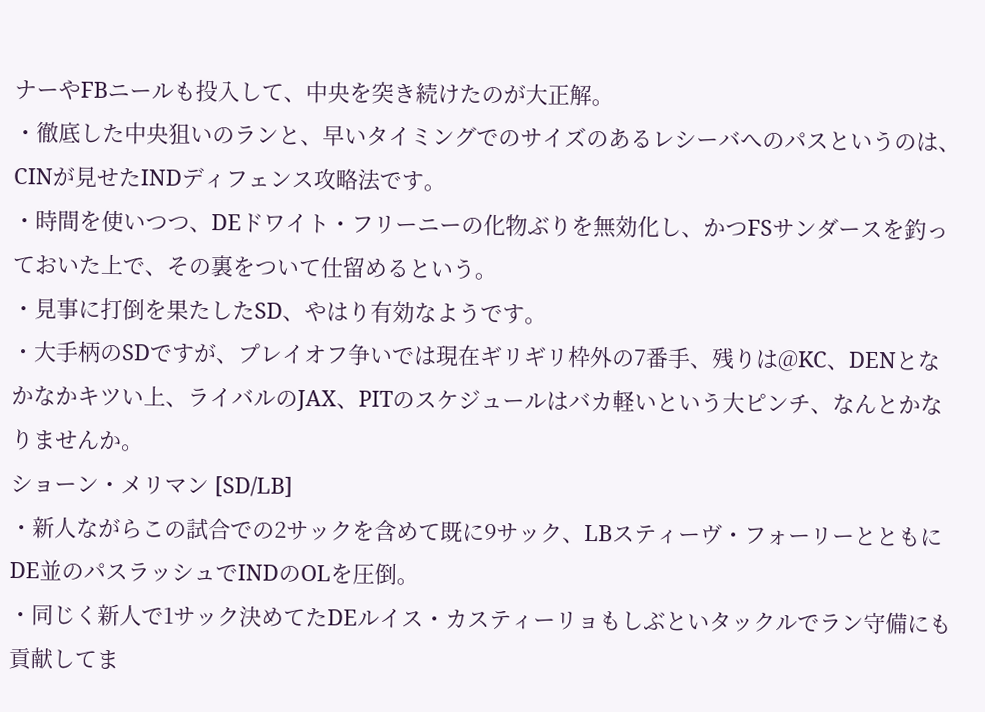ナーやFBニールも投入して、中央を突き続けたのが大正解。
・徹底した中央狙いのランと、早いタイミングでのサイズのあるレシーバへのパスというのは、CINが見せたINDディフェンス攻略法です。
・時間を使いつつ、DEドワイト・フリーニーの化物ぶりを無効化し、かつFSサンダースを釣っておいた上で、その裏をついて仕留めるという。
・見事に打倒を果たしたSD、やはり有効なようです。
・大手柄のSDですが、プレイオフ争いでは現在ギリギリ枠外の7番手、残りは@KC、DENとなかなかキツい上、ライバルのJAX、PITのスケジュールはバカ軽いという大ピンチ、なんとかなりませんか。
ショーン・メリマン [SD/LB]
・新人ながらこの試合での2サックを含めて既に9サック、LBスティーヴ・フォーリーとともにDE並のパスラッシュでINDのOLを圧倒。
・同じく新人で1サック決めてたDEルイス・カスティーリョもしぶといタックルでラン守備にも貢献してま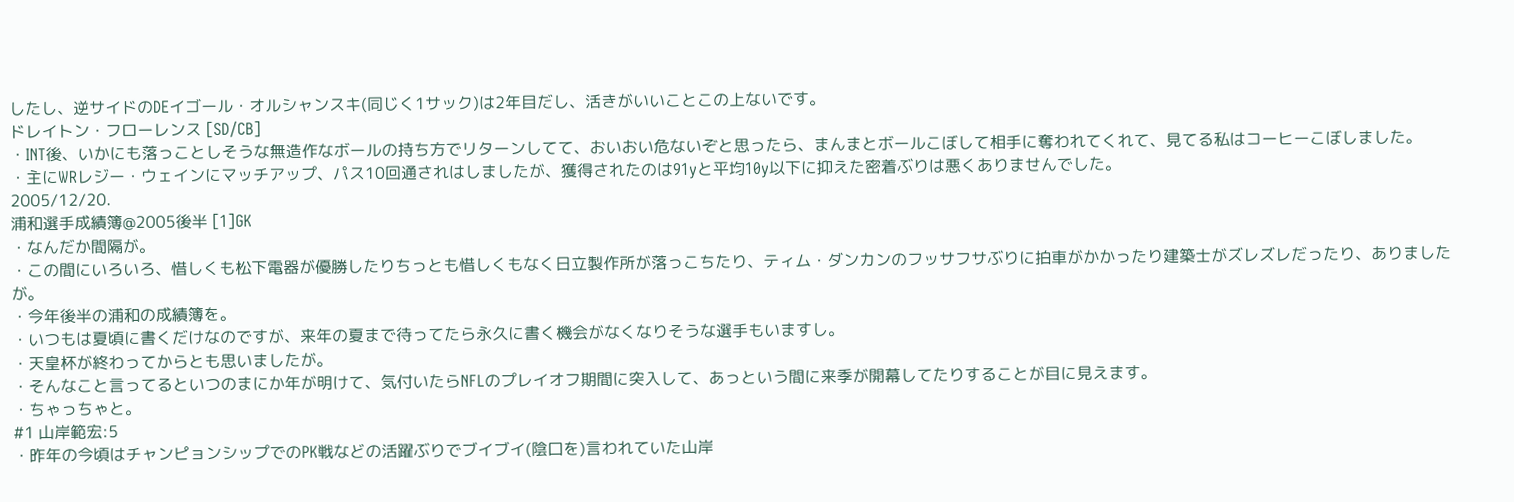したし、逆サイドのDEイゴール・オルシャンスキ(同じく1サック)は2年目だし、活きがいいことこの上ないです。
ドレイトン・フローレンス [SD/CB]
・INT後、いかにも落っことしそうな無造作なボールの持ち方でリターンしてて、おいおい危ないぞと思ったら、まんまとボールこぼして相手に奪われてくれて、見てる私はコーヒーこぼしました。
・主にWRレジー・ウェインにマッチアップ、パス10回通されはしましたが、獲得されたのは91yと平均10y以下に抑えた密着ぶりは悪くありませんでした。
2005/12/20.
浦和選手成績簿@2005後半 [1]GK
・なんだか間隔が。
・この間にいろいろ、惜しくも松下電器が優勝したりちっとも惜しくもなく日立製作所が落っこちたり、ティム・ダンカンのフッサフサぶりに拍車がかかったり建築士がズレズレだったり、ありましたが。
・今年後半の浦和の成績簿を。
・いつもは夏頃に書くだけなのですが、来年の夏まで待ってたら永久に書く機会がなくなりそうな選手もいますし。
・天皇杯が終わってからとも思いましたが。
・そんなこと言ってるといつのまにか年が明けて、気付いたらNFLのプレイオフ期間に突入して、あっという間に来季が開幕してたりすることが目に見えます。
・ちゃっちゃと。
#1 山岸範宏:5
・昨年の今頃はチャンピョンシップでのPK戦などの活躍ぶりでブイブイ(陰口を)言われていた山岸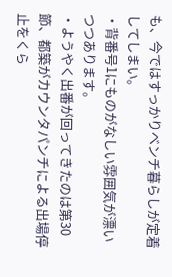も、今ではすっかりベンチ暮らしが定着してしまい。
・背番号1にものがなしい雰囲気が漂いつつあります。
・ようやく出番が回ってきたのは第30節、都築がカウンタパンチによる出場停止をくら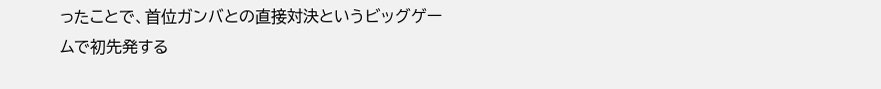ったことで、首位ガンバとの直接対決というビッグゲームで初先発する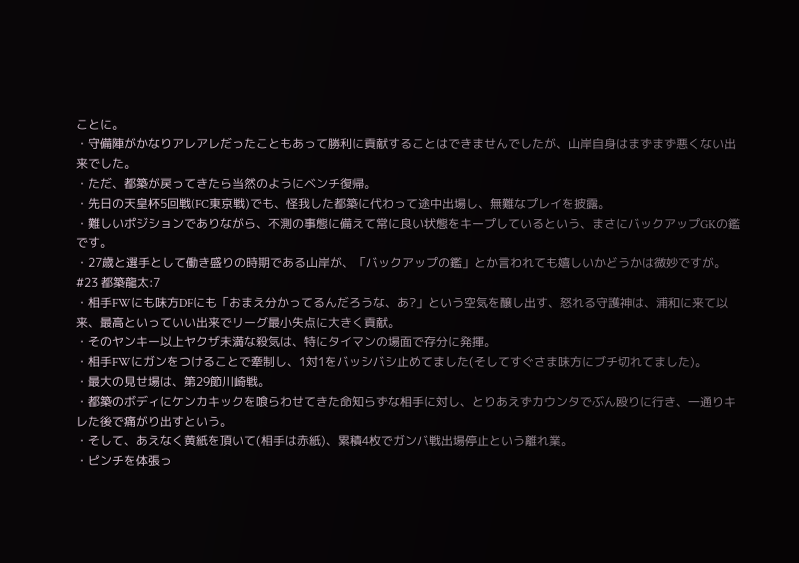ことに。
・守備陣がかなりアレアレだったこともあって勝利に貢献することはできませんでしたが、山岸自身はまずまず悪くない出来でした。
・ただ、都築が戻ってきたら当然のようにベンチ復帰。
・先日の天皇杯5回戦(FC東京戦)でも、怪我した都築に代わって途中出場し、無難なプレイを披露。
・難しいポジションでありながら、不測の事態に備えて常に良い状態をキープしているという、まさにバックアップGKの鑑です。
・27歳と選手として働き盛りの時期である山岸が、「バックアップの鑑」とか言われても嬉しいかどうかは微妙ですが。
#23 都築龍太:7
・相手FWにも味方DFにも「おまえ分かってるんだろうな、あ?」という空気を醸し出す、怒れる守護神は、浦和に来て以来、最高といっていい出来でリーグ最小失点に大きく貢献。
・そのヤンキー以上ヤクザ未満な殺気は、特にタイマンの場面で存分に発揮。
・相手FWにガンをつけることで牽制し、1対1をバッシバシ止めてました(そしてすぐさま味方にブチ切れてました)。
・最大の見せ場は、第29節川崎戦。
・都築のボディにケンカキックを喰らわせてきた命知らずな相手に対し、とりあえずカウンタでぶん殴りに行き、一通りキレた後で痛がり出すという。
・そして、あえなく黄紙を頂いて(相手は赤紙)、累積4枚でガンバ戦出場停止という離れ業。
・ピンチを体張っ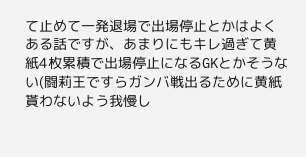て止めて一発退場で出場停止とかはよくある話ですが、あまりにもキレ過ぎて黄紙4枚累積で出場停止になるGKとかそうない(闘莉王ですらガンバ戦出るために黄紙貰わないよう我慢し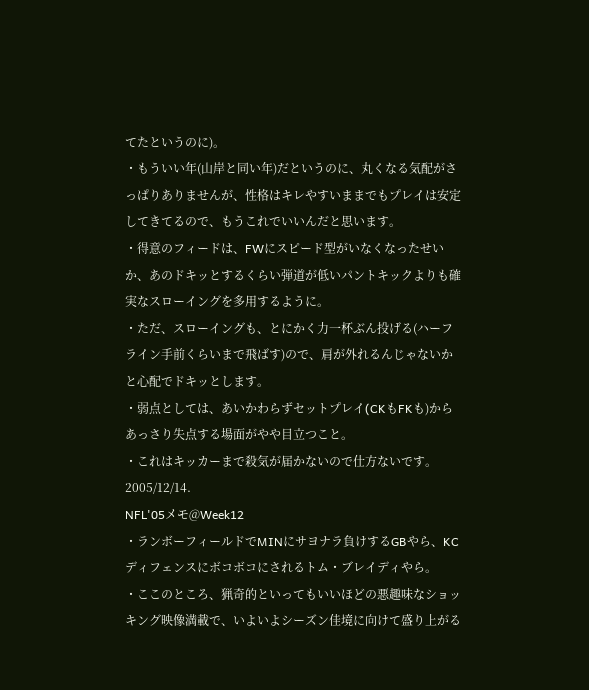てたというのに)。
・もういい年(山岸と同い年)だというのに、丸くなる気配がさっぱりありませんが、性格はキレやすいままでもプレイは安定してきてるので、もうこれでいいんだと思います。
・得意のフィードは、FWにスピード型がいなくなったせいか、あのドキッとするくらい弾道が低いパントキックよりも確実なスローイングを多用するように。
・ただ、スローイングも、とにかく力一杯ぶん投げる(ハーフライン手前くらいまで飛ばす)ので、肩が外れるんじゃないかと心配でドキッとします。
・弱点としては、あいかわらずセットプレイ(CKもFKも)からあっさり失点する場面がやや目立つこと。
・これはキッカーまで殺気が届かないので仕方ないです。
2005/12/14.
NFL'05メモ@Week12
・ランボーフィールドでMINにサヨナラ負けするGBやら、KCディフェンスにボコボコにされるトム・ブレイディやら。
・ここのところ、猟奇的といってもいいほどの悪趣味なショッキング映像満載で、いよいよシーズン佳境に向けて盛り上がる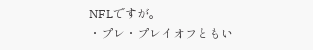NFLですが。
・プレ・プレイオフともい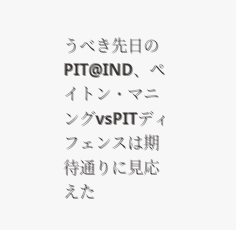うべき先日のPIT@IND、ペイトン・マニングvsPITディフェンスは期待通りに見応えた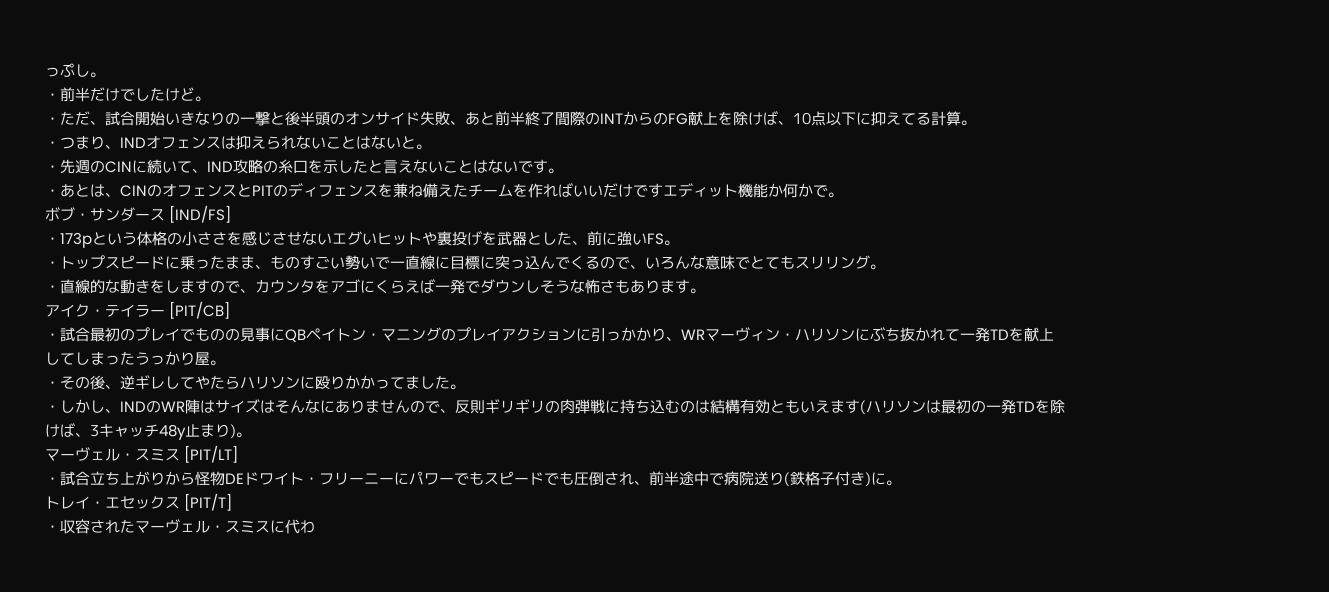っぷし。
・前半だけでしたけど。
・ただ、試合開始いきなりの一撃と後半頭のオンサイド失敗、あと前半終了間際のINTからのFG献上を除けば、10点以下に抑えてる計算。
・つまり、INDオフェンスは抑えられないことはないと。
・先週のCINに続いて、IND攻略の糸口を示したと言えないことはないです。
・あとは、CINのオフェンスとPITのディフェンスを兼ね備えたチームを作ればいいだけですエディット機能か何かで。
ボブ・サンダース [IND/FS]
・173pという体格の小ささを感じさせないエグいヒットや裏投げを武器とした、前に強いFS。
・トップスピードに乗ったまま、ものすごい勢いで一直線に目標に突っ込んでくるので、いろんな意味でとてもスリリング。
・直線的な動きをしますので、カウンタをアゴにくらえば一発でダウンしそうな怖さもあります。
アイク・テイラー [PIT/CB]
・試合最初のプレイでものの見事にQBペイトン・マニングのプレイアクションに引っかかり、WRマーヴィン・ハリソンにぶち抜かれて一発TDを献上してしまったうっかり屋。
・その後、逆ギレしてやたらハリソンに殴りかかってました。
・しかし、INDのWR陣はサイズはそんなにありませんので、反則ギリギリの肉弾戦に持ち込むのは結構有効ともいえます(ハリソンは最初の一発TDを除けば、3キャッチ48y止まり)。
マーヴェル・スミス [PIT/LT]
・試合立ち上がりから怪物DEドワイト・フリーニーにパワーでもスピードでも圧倒され、前半途中で病院送り(鉄格子付き)に。
トレイ・エセックス [PIT/T]
・収容されたマーヴェル・スミスに代わ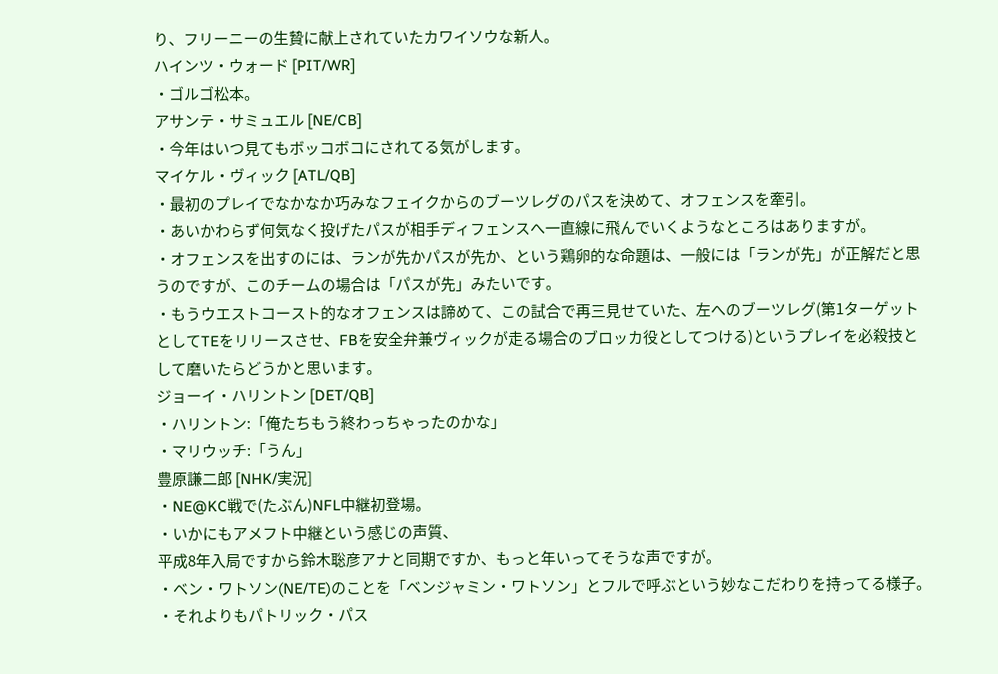り、フリーニーの生贄に献上されていたカワイソウな新人。
ハインツ・ウォード [PIT/WR]
・ゴルゴ松本。
アサンテ・サミュエル [NE/CB]
・今年はいつ見てもボッコボコにされてる気がします。
マイケル・ヴィック [ATL/QB]
・最初のプレイでなかなか巧みなフェイクからのブーツレグのパスを決めて、オフェンスを牽引。
・あいかわらず何気なく投げたパスが相手ディフェンスへ一直線に飛んでいくようなところはありますが。
・オフェンスを出すのには、ランが先かパスが先か、という鶏卵的な命題は、一般には「ランが先」が正解だと思うのですが、このチームの場合は「パスが先」みたいです。
・もうウエストコースト的なオフェンスは諦めて、この試合で再三見せていた、左へのブーツレグ(第1ターゲットとしてTEをリリースさせ、FBを安全弁兼ヴィックが走る場合のブロッカ役としてつける)というプレイを必殺技として磨いたらどうかと思います。
ジョーイ・ハリントン [DET/QB]
・ハリントン:「俺たちもう終わっちゃったのかな」
・マリウッチ:「うん」
豊原謙二郎 [NHK/実況]
・NE@KC戦で(たぶん)NFL中継初登場。
・いかにもアメフト中継という感じの声質、
平成8年入局ですから鈴木聡彦アナと同期ですか、もっと年いってそうな声ですが。
・ベン・ワトソン(NE/TE)のことを「ベンジャミン・ワトソン」とフルで呼ぶという妙なこだわりを持ってる様子。
・それよりもパトリック・パス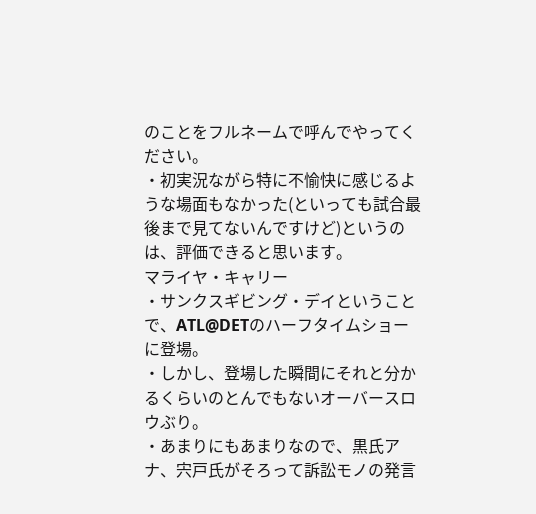のことをフルネームで呼んでやってください。
・初実況ながら特に不愉快に感じるような場面もなかった(といっても試合最後まで見てないんですけど)というのは、評価できると思います。
マライヤ・キャリー
・サンクスギビング・デイということで、ATL@DETのハーフタイムショーに登場。
・しかし、登場した瞬間にそれと分かるくらいのとんでもないオーバースロウぶり。
・あまりにもあまりなので、黒氏アナ、宍戸氏がそろって訴訟モノの発言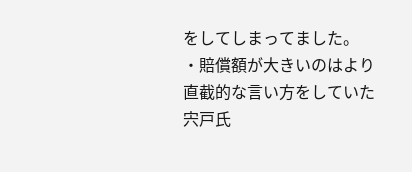をしてしまってました。
・賠償額が大きいのはより直截的な言い方をしていた宍戸氏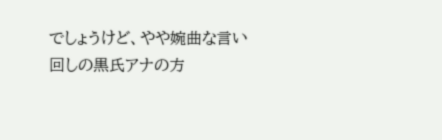でしょうけど、やや婉曲な言い回しの黒氏アナの方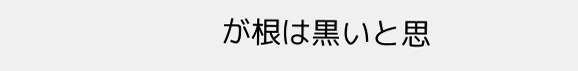が根は黒いと思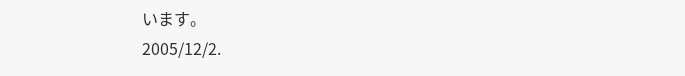います。
2005/12/2.